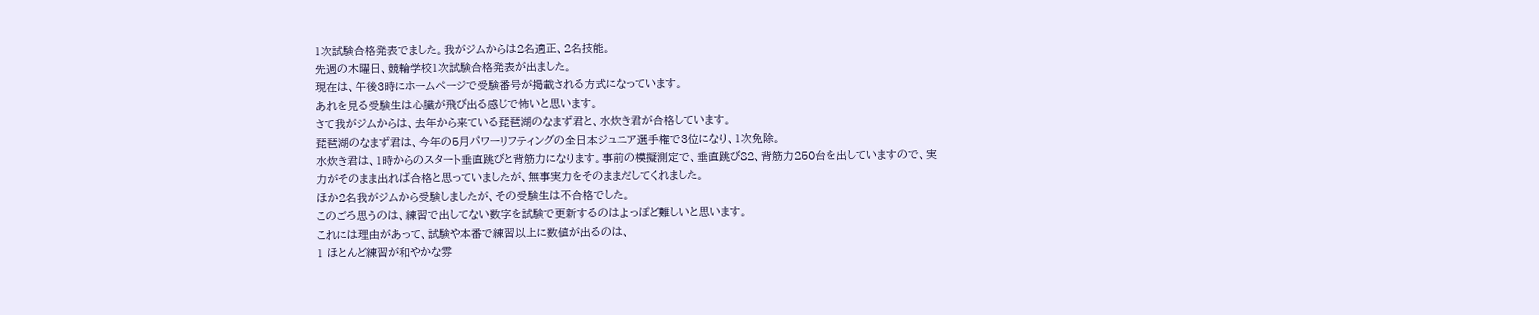1次試験合格発表でました。我がジムからは2名適正、2名技能。
先週の木曜日、競輪学校1次試験合格発表が出ました。
現在は、午後3時にホームページで受験番号が掲載される方式になっています。
あれを見る受験生は心臓が飛び出る感じで怖いと思います。
さて我がジムからは、去年から来ている琵琶湖のなまず君と、水炊き君が合格しています。
琵琶湖のなまず君は、今年の5月パワーリフティングの全日本ジュニア選手権で3位になり、1次免除。
水炊き君は、1時からのスタート垂直跳びと背筋力になります。事前の模擬測定で、垂直跳び82、背筋力250台を出していますので、実力がそのまま出れば合格と思っていましたが、無事実力をそのままだしてくれました。
ほか2名我がジムから受験しましたが、その受験生は不合格でした。
このごろ思うのは、練習で出してない数字を試験で更新するのはよっぽど難しいと思います。
これには理由があって、試験や本番で練習以上に数値が出るのは、
1 ほとんど練習が和やかな雰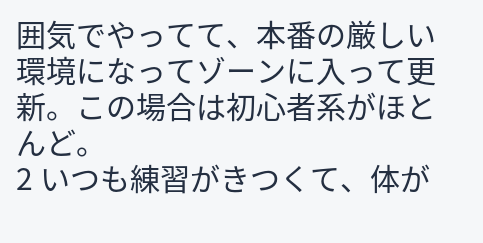囲気でやってて、本番の厳しい環境になってゾーンに入って更新。この場合は初心者系がほとんど。
2 いつも練習がきつくて、体が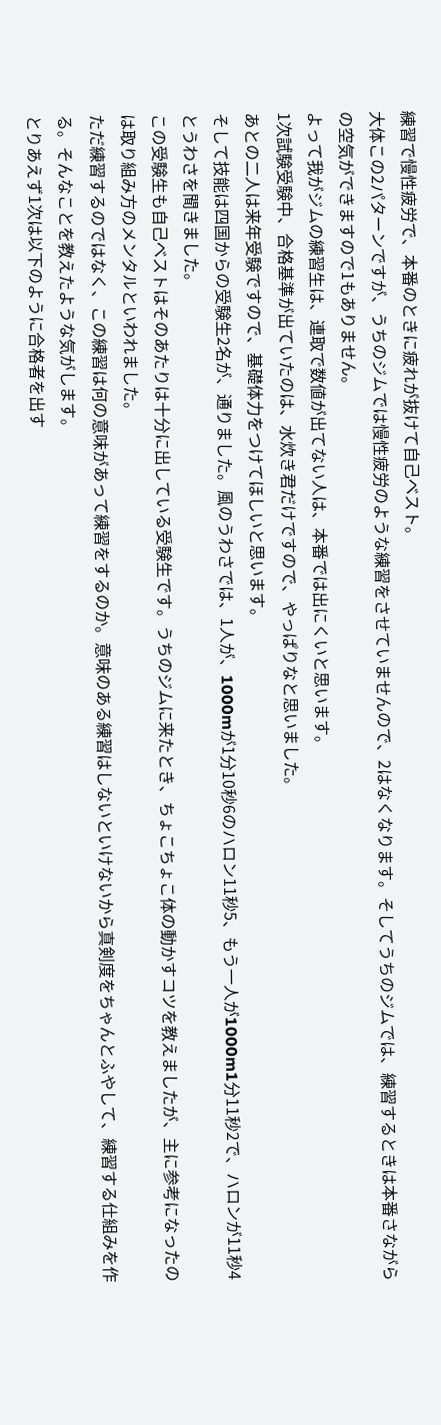練習で慢性疲労で、本番のときに疲れが抜けて自己ベスト。
大体この2パターンですが、うちのジムでは慢性疲労のような練習をさせていませんので、2はなくなります。そしてうちのジムでは、練習するときは本番さながらの空気ができますので1もありません。
よって我がジムの練習生は、連取で数値が出てない人は、本番では出にくいと思います。
1次試験受験中、合格基準が出ていたのは、水炊き君だけですので、やっぱりなと思いました。
あとの二人は来年受験ですので、基礎体力をつけてほしいと思います。
そして技能は四国からの受験生2名が、通りました。風のうわさでは、1人が、1000mが1分10秒6のハロン11秒5、もう一人が1000m1分11秒2で、ハロンが11秒4とうわさを聞きました。
この受験生も自己ベストはそのあたりは十分に出している受験生です。うちのジムに来たとき、ちょこちょこ体の動かすコツを教えましたが、主に参考になったのは取り組み方のメンタルといわれました。
ただ練習するのではなく、この練習は何の意味があって練習をするのか。意味のある練習はしないといけないから真剣度をちゃんとふやして、練習する仕組みを作る。そんなことを教えたような気がします。
とりあえず1次は以下のように合格者を出す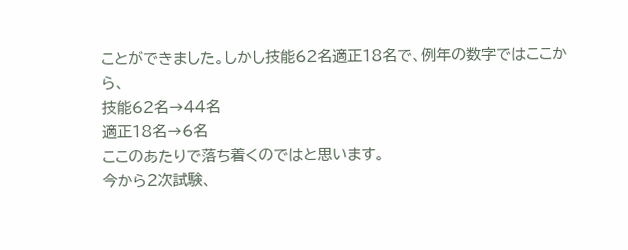ことができました。しかし技能62名適正18名で、例年の数字ではここから、
技能62名→44名
適正18名→6名
ここのあたりで落ち着くのではと思います。
今から2次試験、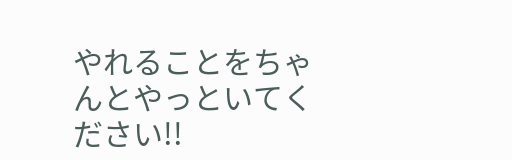やれることをちゃんとやっといてください!!